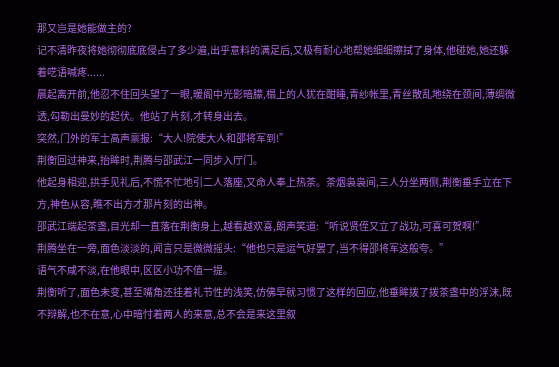那又岂是她能做主的?
记不清昨夜将她彻彻底底侵占了多少遍,出乎意料的满足后,又极有耐心地帮她细细擦拭了身体,他碰她,她还躲着呓语喊疼......
晨起离开前,他忍不住回头望了一眼,暖阁中光影暗朦,榻上的人犹在酣睡,青纱帐里,青丝散乱地绕在颈间,薄绸微透,勾勒出曼妙的起伏。他站了片刻,才转身出去。
突然,门外的军士高声禀报:“大人!院使大人和邵将军到!”
荆衡回过神来,抬眸时,荆腾与邵武江一同步入厅门。
他起身相迎,拱手见礼后,不慌不忙地引二人落座,又命人奉上热茶。茶烟袅袅间,三人分坐两侧,荆衡垂手立在下方,神色从容,瞧不出方才那片刻的出神。
邵武江端起茶盏,目光却一直落在荆衡身上,越看越欢喜,朗声笑道:“听说贤侄又立了战功,可喜可贺啊!”
荆腾坐在一旁,面色淡淡的,闻言只是微微摇头:“他也只是运气好罢了,当不得邵将军这般夸。”
语气不咸不淡,在他眼中,区区小功不值一提。
荆衡听了,面色未变,甚至嘴角还挂着礼节性的浅笑,仿佛早就习惯了这样的回应,他垂眸拨了拨茶盏中的浮沫,既不辩解,也不在意,心中暗忖着两人的来意,总不会是来这里叙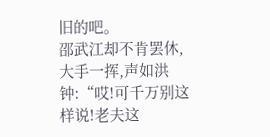旧的吧。
邵武江却不肯罢休,大手一挥,声如洪钟:“哎!可千万别这样说!老夫这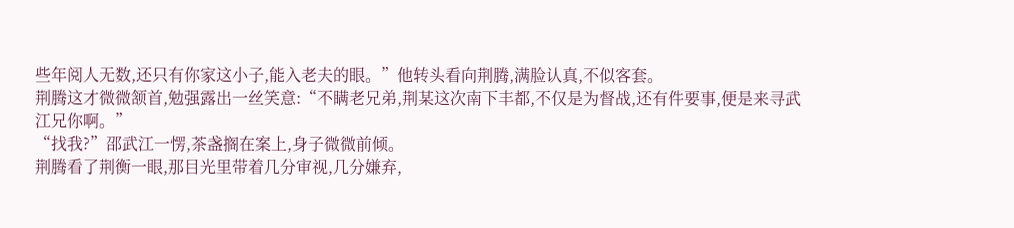些年阅人无数,还只有你家这小子,能入老夫的眼。”他转头看向荆腾,满脸认真,不似客套。
荆腾这才微微颔首,勉强露出一丝笑意:“不瞒老兄弟,荆某这次南下丰都,不仅是为督战,还有件要事,便是来寻武江兄你啊。”
“找我?”邵武江一愣,茶盏搁在案上,身子微微前倾。
荆腾看了荆衡一眼,那目光里带着几分审视,几分嫌弃,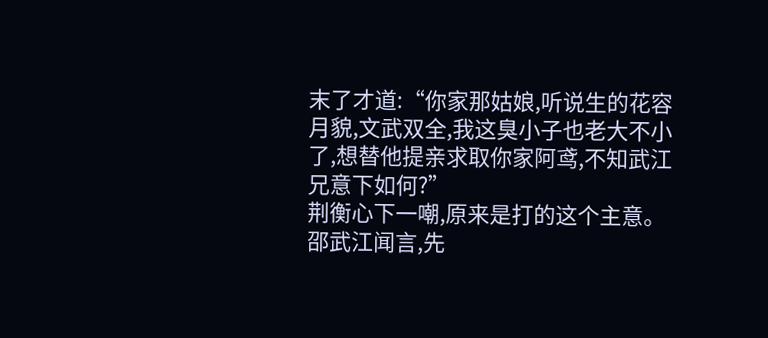末了才道:“你家那姑娘,听说生的花容月貌,文武双全,我这臭小子也老大不小了,想替他提亲求取你家阿鸢,不知武江兄意下如何?”
荆衡心下一嘲,原来是打的这个主意。
邵武江闻言,先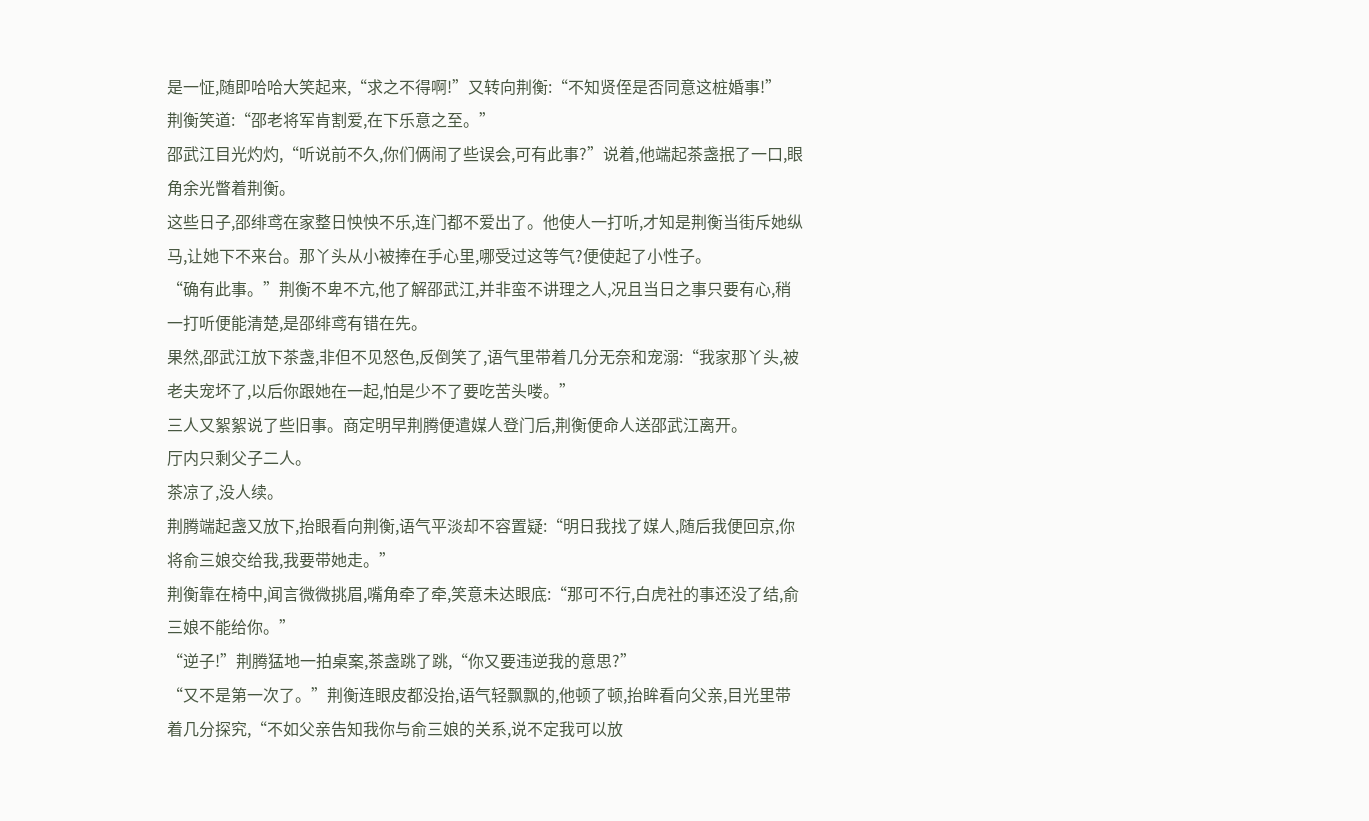是一怔,随即哈哈大笑起来,“求之不得啊!”又转向荆衡:“不知贤侄是否同意这桩婚事!”
荆衡笑道:“邵老将军肯割爱,在下乐意之至。”
邵武江目光灼灼,“听说前不久,你们俩闹了些误会,可有此事?”说着,他端起茶盏抿了一口,眼角余光瞥着荆衡。
这些日子,邵绯鸢在家整日怏怏不乐,连门都不爱出了。他使人一打听,才知是荆衡当街斥她纵马,让她下不来台。那丫头从小被捧在手心里,哪受过这等气?便使起了小性子。
“确有此事。”荆衡不卑不亢,他了解邵武江,并非蛮不讲理之人,况且当日之事只要有心,稍一打听便能清楚,是邵绯鸢有错在先。
果然,邵武江放下茶盏,非但不见怒色,反倒笑了,语气里带着几分无奈和宠溺:“我家那丫头,被老夫宠坏了,以后你跟她在一起,怕是少不了要吃苦头喽。”
三人又絮絮说了些旧事。商定明早荆腾便遣媒人登门后,荆衡便命人送邵武江离开。
厅内只剩父子二人。
茶凉了,没人续。
荆腾端起盏又放下,抬眼看向荆衡,语气平淡却不容置疑:“明日我找了媒人,随后我便回京,你将俞三娘交给我,我要带她走。”
荆衡靠在椅中,闻言微微挑眉,嘴角牵了牵,笑意未达眼底:“那可不行,白虎社的事还没了结,俞三娘不能给你。”
“逆子!”荆腾猛地一拍桌案,茶盏跳了跳,“你又要违逆我的意思?”
“又不是第一次了。”荆衡连眼皮都没抬,语气轻飘飘的,他顿了顿,抬眸看向父亲,目光里带着几分探究,“不如父亲告知我你与俞三娘的关系,说不定我可以放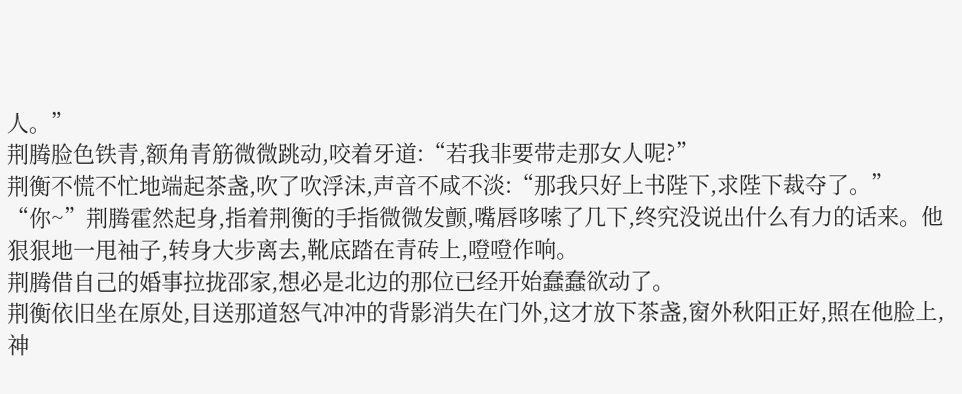人。”
荆腾脸色铁青,额角青筋微微跳动,咬着牙道:“若我非要带走那女人呢?”
荆衡不慌不忙地端起茶盏,吹了吹浮沫,声音不咸不淡:“那我只好上书陛下,求陛下裁夺了。”
“你~”荆腾霍然起身,指着荆衡的手指微微发颤,嘴唇哆嗦了几下,终究没说出什么有力的话来。他狠狠地一甩袖子,转身大步离去,靴底踏在青砖上,噔噔作响。
荆腾借自己的婚事拉拢邵家,想必是北边的那位已经开始蠢蠢欲动了。
荆衡依旧坐在原处,目送那道怒气冲冲的背影消失在门外,这才放下茶盏,窗外秋阳正好,照在他脸上,神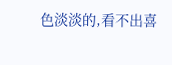色淡淡的,看不出喜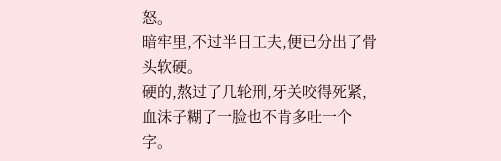怒。
暗牢里,不过半日工夫,便已分出了骨头软硬。
硬的,熬过了几轮刑,牙关咬得死紧,血沫子糊了一脸也不肯多吐一个字。